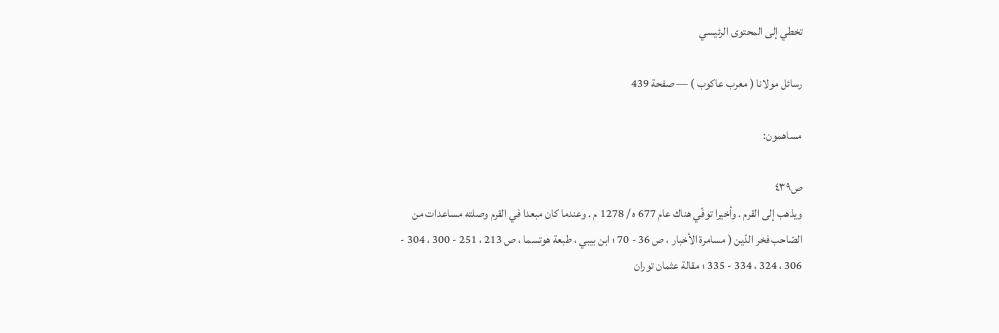تخطي إلى المحتوى الرئيسي

رسائل مولانا ( معرب عاكوب ) — صفحة 439

مساهمون:

ص٤٣٩
ويذهب إلى القرم . وأخيرا توفّي هناك عام 677 ه / 1278 م . وعندما كان مبعدا في القرم وصلته مساعدات من الصّاحب فخر الدّين ( مسامرة الأخبار ، ص 36 - 70 ؛ ابن بيبي ، طبعة هوتسما ، ص 213 ، 251 - 300 ، 304 - 306 ، 324 ، 334 - 335 ؛ مقالة عثمان توران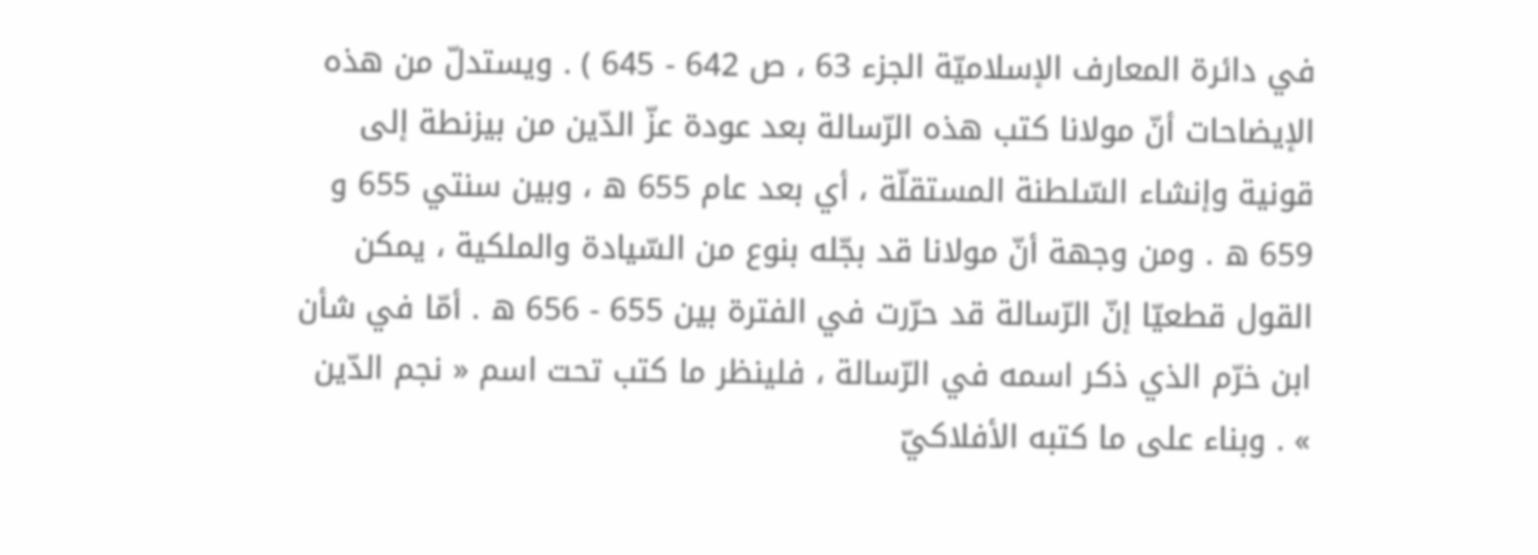في دائرة المعارف الإسلاميّة الجزء 63 ، ص 642 - 645 ) . ويستدلّ من هذه الإيضاحات أنّ مولانا كتب هذه الرّسالة بعد عودة عزّ الدّين من بيزنطة إلى قونية وإنشاء السّلطنة المستقلّة ، أي بعد عام 655 ه ، وبين سنتي 655 و 659 ه . ومن وجهة أنّ مولانا قد بجّله بنوع من السّيادة والملكية ، يمكن القول قطعيّا إنّ الرّسالة قد حرّرت في الفترة بين 655 - 656 ه . أمّا في شأن ابن خرّم الذي ذكر اسمه في الرّسالة ، فلينظر ما كتب تحت اسم « نجم الدّين » . وبناء على ما كتبه الأفلاكيّ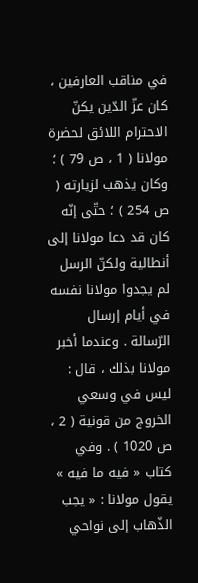في مناقب العارفين ، كان عزّ الدّين يكنّ الاحترام اللائق لحضرة مولانا ( 1 ، ص 79 ) ؛ وكان يذهب لزيارته ( ص 254 ) ؛ حتّى إنّه كان قد دعا مولانا إلى أنطالية ولكنّ الرسل لم يجدوا مولانا نفسه في أيام إرسال الرّسالة . وعندما أخبر مولانا بذلك ، قال : ليس في وسعي الخروج من قونية ( 2 ، ص 1020 ) . وفي كتاب « فيه ما فيه » يقول مولانا : « يجب الذّهاب إلى نواحي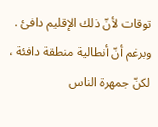توقات لأنّ ذلك الإقليم دافئ . وبرغم أنّ أنطالية منطقة دافئة ، لكنّ جمهرة الناس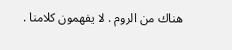هناك من الروم . لا يفهمون كلامنا .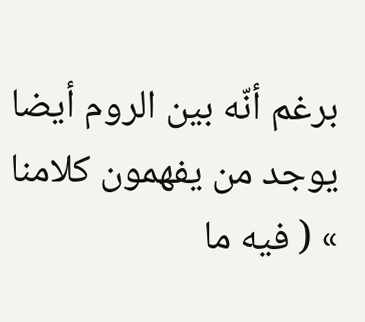برغم أنّه بين الروم أيضا يوجد من يفهمون كلامنا » ( فيه ما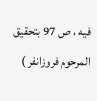فيه ، ص 97 بتحقيق المرحوم فروزانفر )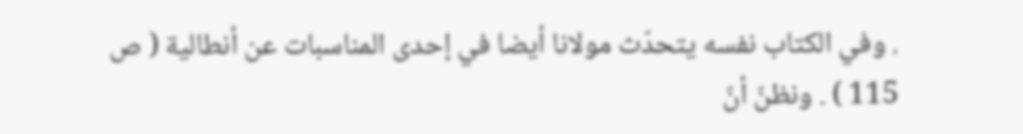. وفي الكتاب نفسه يتحدّث مولانا أيضا في إحدى المناسبات عن أنطالية ( ص 115 ) . ونظنّ أنّ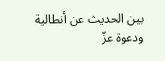بين الحديث عن أنطالية ودعوة عزّ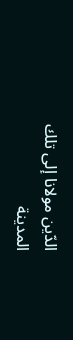الدّين مولانا إلى تلك المدينة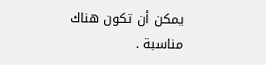يمكن أن تكون هناك مناسبة .